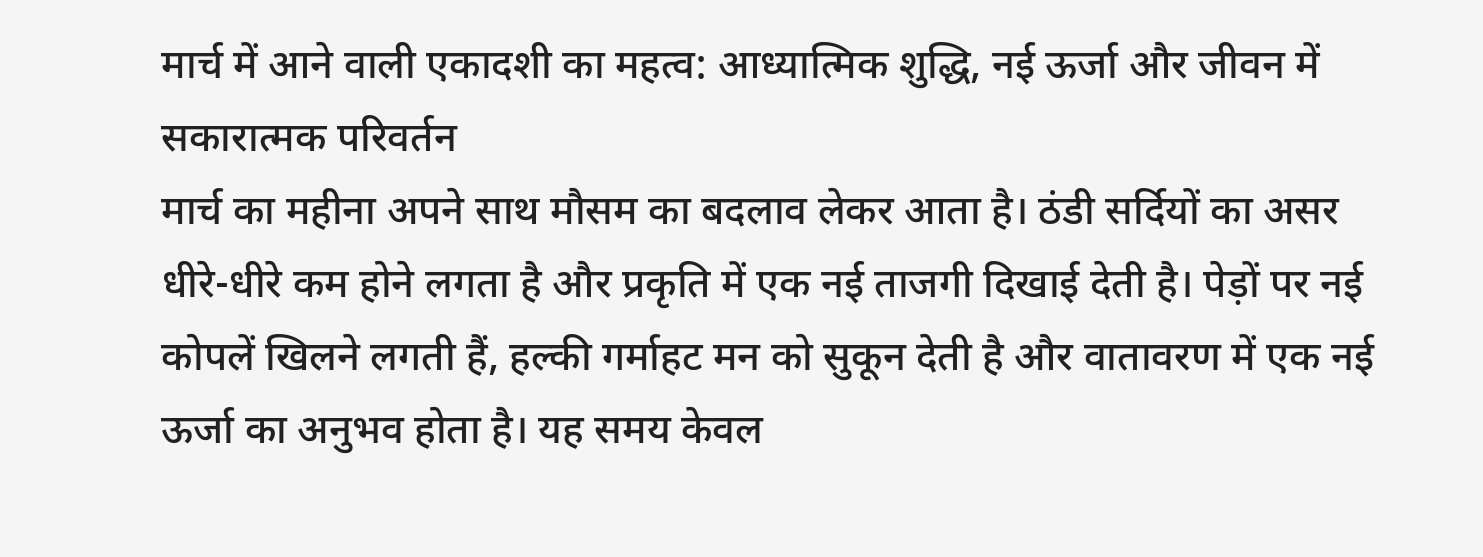मार्च में आने वाली एकादशी का महत्व: आध्यात्मिक शुद्धि, नई ऊर्जा और जीवन में सकारात्मक परिवर्तन
मार्च का महीना अपने साथ मौसम का बदलाव लेकर आता है। ठंडी सर्दियों का असर धीरे-धीरे कम होने लगता है और प्रकृति में एक नई ताजगी दिखाई देती है। पेड़ों पर नई कोपलें खिलने लगती हैं, हल्की गर्माहट मन को सुकून देती है और वातावरण में एक नई ऊर्जा का अनुभव होता है। यह समय केवल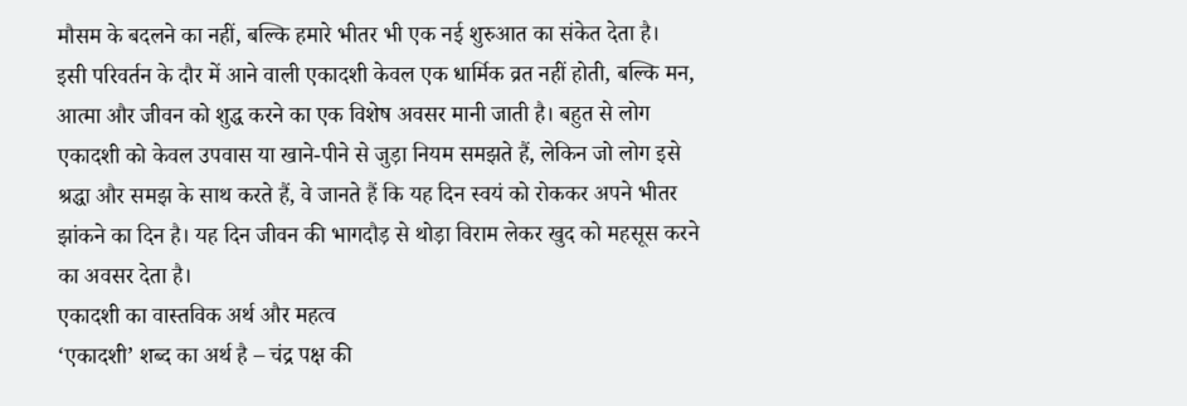मौसम के बदलने का नहीं, बल्कि हमारे भीतर भी एक नई शुरुआत का संकेत देता है।
इसी परिवर्तन के दौर में आने वाली एकादशी केवल एक धार्मिक व्रत नहीं होती, बल्कि मन, आत्मा और जीवन को शुद्ध करने का एक विशेष अवसर मानी जाती है। बहुत से लोग एकादशी को केवल उपवास या खाने-पीने से जुड़ा नियम समझते हैं, लेकिन जो लोग इसे श्रद्धा और समझ के साथ करते हैं, वे जानते हैं कि यह दिन स्वयं को रोककर अपने भीतर झांकने का दिन है। यह दिन जीवन की भागदौड़ से थोड़ा विराम लेकर खुद को महसूस करने का अवसर देता है।
एकादशी का वास्तविक अर्थ और महत्व
‘एकादशी’ शब्द का अर्थ है – चंद्र पक्ष की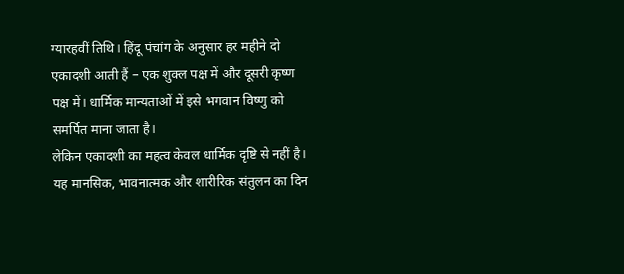ग्यारहवीं तिथि। हिंदू पंचांग के अनुसार हर महीने दो एकादशी आती हैं – एक शुक्ल पक्ष में और दूसरी कृष्ण पक्ष में। धार्मिक मान्यताओं में इसे भगवान विष्णु को समर्पित माना जाता है।
लेकिन एकादशी का महत्व केवल धार्मिक दृष्टि से नहीं है। यह मानसिक, भावनात्मक और शारीरिक संतुलन का दिन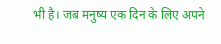भी है। जब मनुष्य एक दिन के लिए अपने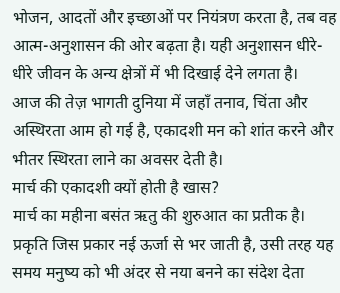भोजन, आदतों और इच्छाओं पर नियंत्रण करता है, तब वह आत्म-अनुशासन की ओर बढ़ता है। यही अनुशासन धीरे-धीरे जीवन के अन्य क्षेत्रों में भी दिखाई देने लगता है।
आज की तेज़ भागती दुनिया में जहाँ तनाव, चिंता और अस्थिरता आम हो गई है, एकादशी मन को शांत करने और भीतर स्थिरता लाने का अवसर देती है।
मार्च की एकादशी क्यों होती है खास?
मार्च का महीना बसंत ऋतु की शुरुआत का प्रतीक है। प्रकृति जिस प्रकार नई ऊर्जा से भर जाती है, उसी तरह यह समय मनुष्य को भी अंदर से नया बनने का संदेश देता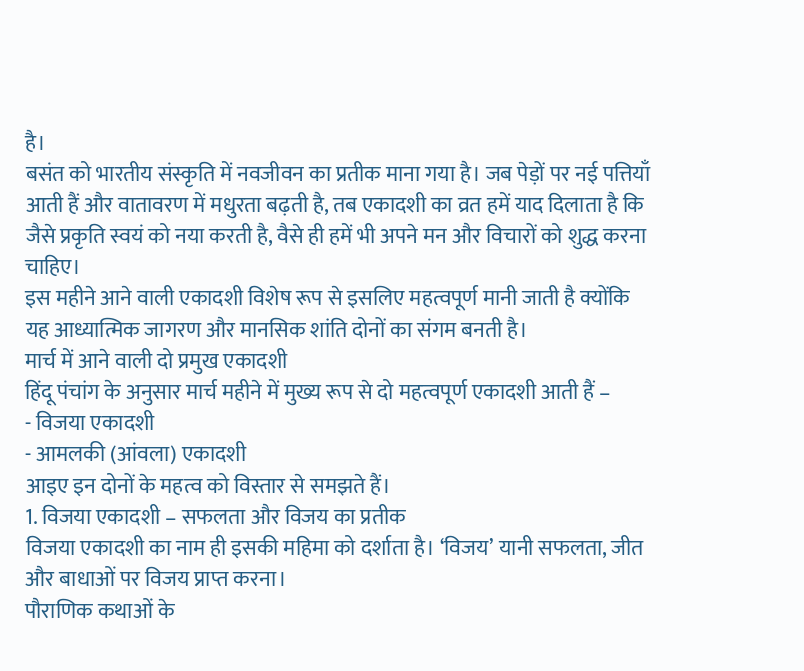है।
बसंत को भारतीय संस्कृति में नवजीवन का प्रतीक माना गया है। जब पेड़ों पर नई पत्तियाँ आती हैं और वातावरण में मधुरता बढ़ती है, तब एकादशी का व्रत हमें याद दिलाता है कि जैसे प्रकृति स्वयं को नया करती है, वैसे ही हमें भी अपने मन और विचारों को शुद्ध करना चाहिए।
इस महीने आने वाली एकादशी विशेष रूप से इसलिए महत्वपूर्ण मानी जाती है क्योंकि यह आध्यात्मिक जागरण और मानसिक शांति दोनों का संगम बनती है।
मार्च में आने वाली दो प्रमुख एकादशी
हिंदू पंचांग के अनुसार मार्च महीने में मुख्य रूप से दो महत्वपूर्ण एकादशी आती हैं –
- विजया एकादशी
- आमलकी (आंवला) एकादशी
आइए इन दोनों के महत्व को विस्तार से समझते हैं।
1. विजया एकादशी – सफलता और विजय का प्रतीक
विजया एकादशी का नाम ही इसकी महिमा को दर्शाता है। ‘विजय’ यानी सफलता, जीत और बाधाओं पर विजय प्राप्त करना।
पौराणिक कथाओं के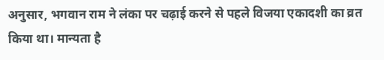अनुसार, भगवान राम ने लंका पर चढ़ाई करने से पहले विजया एकादशी का व्रत किया था। मान्यता है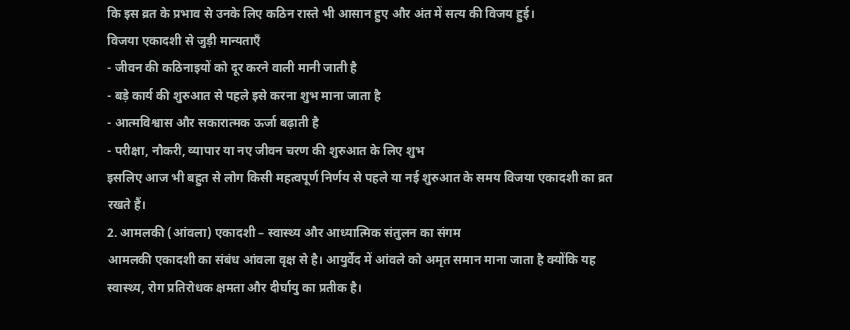कि इस व्रत के प्रभाव से उनके लिए कठिन रास्ते भी आसान हुए और अंत में सत्य की विजय हुई।
विजया एकादशी से जुड़ी मान्यताएँ
- जीवन की कठिनाइयों को दूर करने वाली मानी जाती है
- बड़े कार्य की शुरुआत से पहले इसे करना शुभ माना जाता है
- आत्मविश्वास और सकारात्मक ऊर्जा बढ़ाती है
- परीक्षा, नौकरी, व्यापार या नए जीवन चरण की शुरुआत के लिए शुभ
इसलिए आज भी बहुत से लोग किसी महत्वपूर्ण निर्णय से पहले या नई शुरुआत के समय विजया एकादशी का व्रत रखते हैं।
2. आमलकी (आंवला) एकादशी – स्वास्थ्य और आध्यात्मिक संतुलन का संगम
आमलकी एकादशी का संबंध आंवला वृक्ष से है। आयुर्वेद में आंवले को अमृत समान माना जाता है क्योंकि यह स्वास्थ्य, रोग प्रतिरोधक क्षमता और दीर्घायु का प्रतीक है।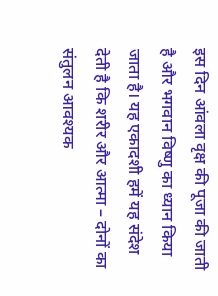इस दिन आंवला वृक्ष की पूजा की जाती है और भगवान विष्णु का ध्यान किया जाता है। यह एकादशी हमें यह संदेश देती है कि शरीर और आत्मा – दोनों का संतुलन आवश्यक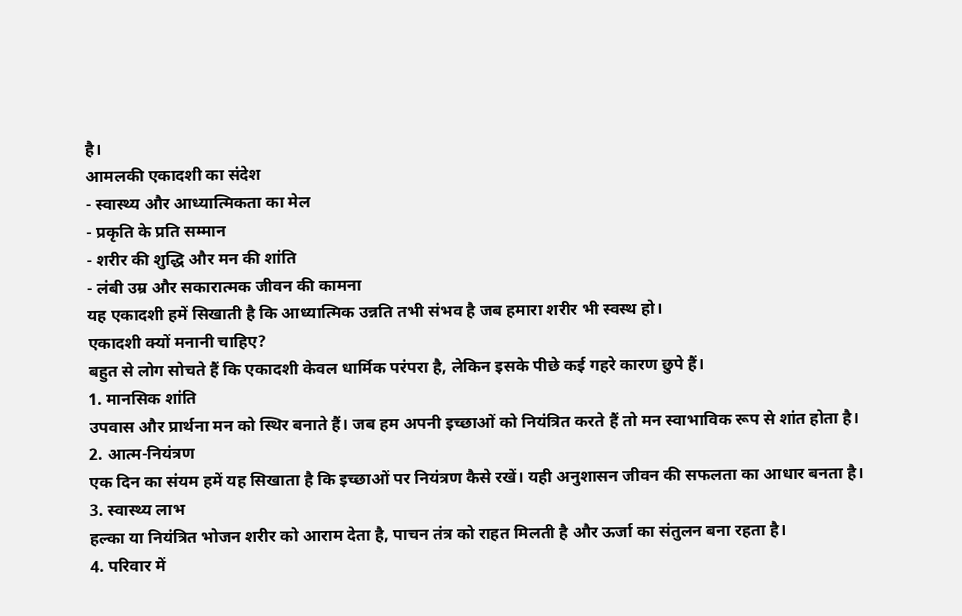है।
आमलकी एकादशी का संदेश
- स्वास्थ्य और आध्यात्मिकता का मेल
- प्रकृति के प्रति सम्मान
- शरीर की शुद्धि और मन की शांति
- लंबी उम्र और सकारात्मक जीवन की कामना
यह एकादशी हमें सिखाती है कि आध्यात्मिक उन्नति तभी संभव है जब हमारा शरीर भी स्वस्थ हो।
एकादशी क्यों मनानी चाहिए?
बहुत से लोग सोचते हैं कि एकादशी केवल धार्मिक परंपरा है, लेकिन इसके पीछे कई गहरे कारण छुपे हैं।
1. मानसिक शांति
उपवास और प्रार्थना मन को स्थिर बनाते हैं। जब हम अपनी इच्छाओं को नियंत्रित करते हैं तो मन स्वाभाविक रूप से शांत होता है।
2. आत्म-नियंत्रण
एक दिन का संयम हमें यह सिखाता है कि इच्छाओं पर नियंत्रण कैसे रखें। यही अनुशासन जीवन की सफलता का आधार बनता है।
3. स्वास्थ्य लाभ
हल्का या नियंत्रित भोजन शरीर को आराम देता है, पाचन तंत्र को राहत मिलती है और ऊर्जा का संतुलन बना रहता है।
4. परिवार में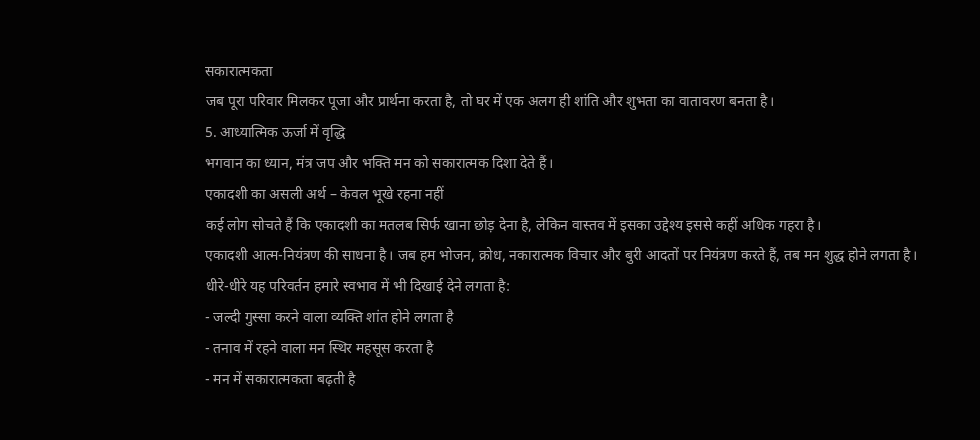सकारात्मकता
जब पूरा परिवार मिलकर पूजा और प्रार्थना करता है, तो घर में एक अलग ही शांति और शुभता का वातावरण बनता है।
5. आध्यात्मिक ऊर्जा में वृद्धि
भगवान का ध्यान, मंत्र जप और भक्ति मन को सकारात्मक दिशा देते हैं।
एकादशी का असली अर्थ – केवल भूखे रहना नहीं
कई लोग सोचते हैं कि एकादशी का मतलब सिर्फ खाना छोड़ देना है, लेकिन वास्तव में इसका उद्देश्य इससे कहीं अधिक गहरा है।
एकादशी आत्म-नियंत्रण की साधना है। जब हम भोजन, क्रोध, नकारात्मक विचार और बुरी आदतों पर नियंत्रण करते हैं, तब मन शुद्ध होने लगता है।
धीरे-धीरे यह परिवर्तन हमारे स्वभाव में भी दिखाई देने लगता है:
- जल्दी गुस्सा करने वाला व्यक्ति शांत होने लगता है
- तनाव में रहने वाला मन स्थिर महसूस करता है
- मन में सकारात्मकता बढ़ती है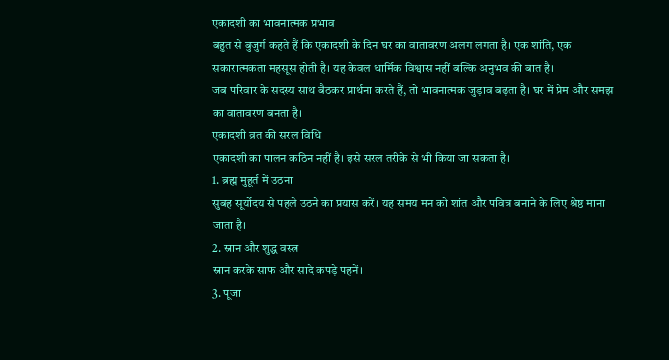एकादशी का भावनात्मक प्रभाव
बहुत से बुजुर्ग कहते हैं कि एकादशी के दिन घर का वातावरण अलग लगता है। एक शांति, एक सकारात्मकता महसूस होती है। यह केवल धार्मिक विश्वास नहीं बल्कि अनुभव की बात है।
जब परिवार के सदस्य साथ बैठकर प्रार्थना करते हैं, तो भावनात्मक जुड़ाव बढ़ता है। घर में प्रेम और समझ का वातावरण बनता है।
एकादशी व्रत की सरल विधि
एकादशी का पालन कठिन नहीं है। इसे सरल तरीके से भी किया जा सकता है।
1. ब्रह्म मुहूर्त में उठना
सुबह सूर्योदय से पहले उठने का प्रयास करें। यह समय मन को शांत और पवित्र बनाने के लिए श्रेष्ठ माना जाता है।
2. स्नान और शुद्ध वस्त्र
स्नान करके साफ और सादे कपड़े पहनें।
3. पूजा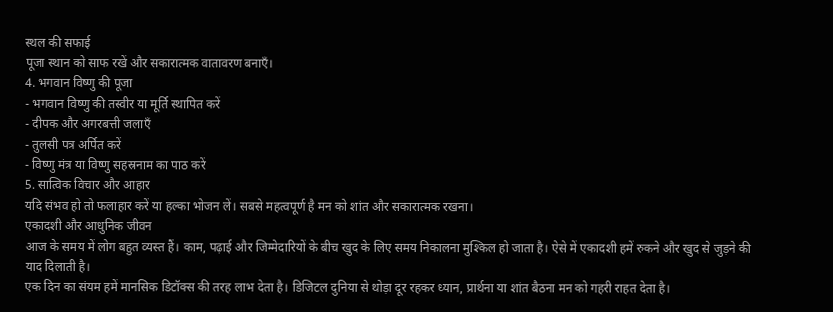स्थल की सफाई
पूजा स्थान को साफ रखें और सकारात्मक वातावरण बनाएँ।
4. भगवान विष्णु की पूजा
- भगवान विष्णु की तस्वीर या मूर्ति स्थापित करें
- दीपक और अगरबत्ती जलाएँ
- तुलसी पत्र अर्पित करें
- विष्णु मंत्र या विष्णु सहस्रनाम का पाठ करें
5. सात्विक विचार और आहार
यदि संभव हो तो फलाहार करें या हल्का भोजन लें। सबसे महत्वपूर्ण है मन को शांत और सकारात्मक रखना।
एकादशी और आधुनिक जीवन
आज के समय में लोग बहुत व्यस्त हैं। काम, पढ़ाई और जिम्मेदारियों के बीच खुद के लिए समय निकालना मुश्किल हो जाता है। ऐसे में एकादशी हमें रुकने और खुद से जुड़ने की याद दिलाती है।
एक दिन का संयम हमें मानसिक डिटॉक्स की तरह लाभ देता है। डिजिटल दुनिया से थोड़ा दूर रहकर ध्यान, प्रार्थना या शांत बैठना मन को गहरी राहत देता है।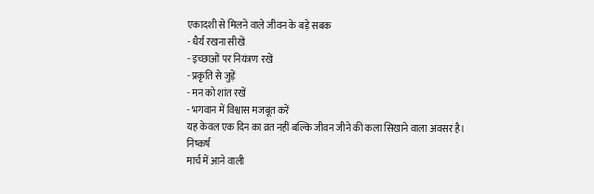एकादशी से मिलने वाले जीवन के बड़े सबक
- धैर्य रखना सीखें
- इच्छाओं पर नियंत्रण रखें
- प्रकृति से जुड़ें
- मन को शांत रखें
- भगवान में विश्वास मजबूत करें
यह केवल एक दिन का व्रत नहीं बल्कि जीवन जीने की कला सिखाने वाला अवसर है।
निष्कर्ष
मार्च में आने वाली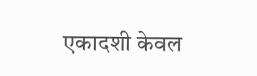एकादशी केवल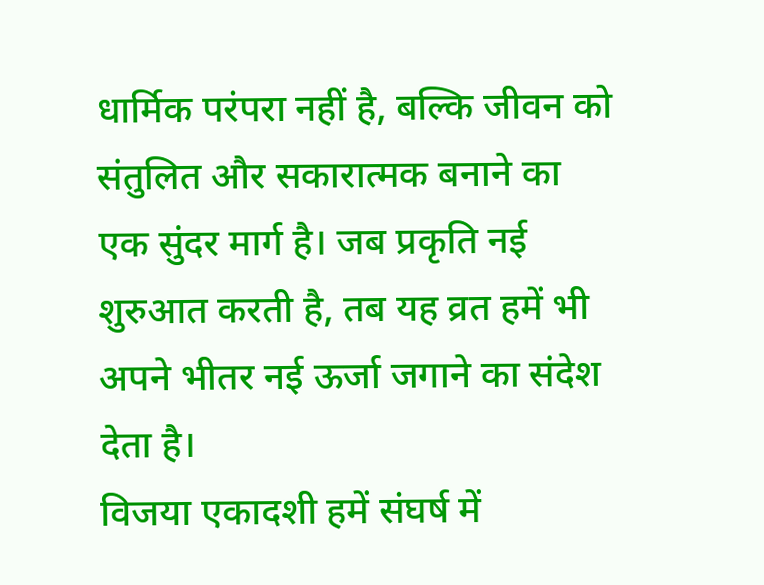धार्मिक परंपरा नहीं है, बल्कि जीवन को संतुलित और सकारात्मक बनाने का एक सुंदर मार्ग है। जब प्रकृति नई शुरुआत करती है, तब यह व्रत हमें भी अपने भीतर नई ऊर्जा जगाने का संदेश देता है।
विजया एकादशी हमें संघर्ष में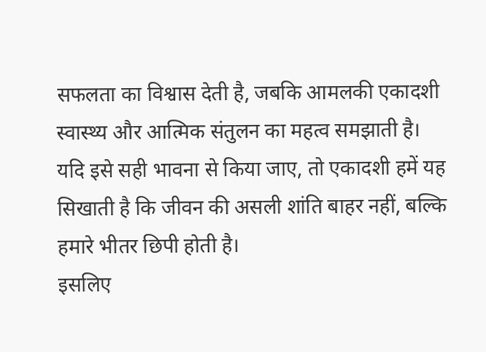सफलता का विश्वास देती है, जबकि आमलकी एकादशी स्वास्थ्य और आत्मिक संतुलन का महत्व समझाती है।
यदि इसे सही भावना से किया जाए, तो एकादशी हमें यह सिखाती है कि जीवन की असली शांति बाहर नहीं, बल्कि हमारे भीतर छिपी होती है।
इसलिए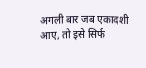अगली बार जब एकादशी आए, तो इसे सिर्फ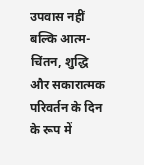उपवास नहीं बल्कि आत्म-चिंतन, शुद्धि और सकारात्मक परिवर्तन के दिन के रूप में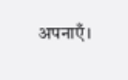अपनाएँ।